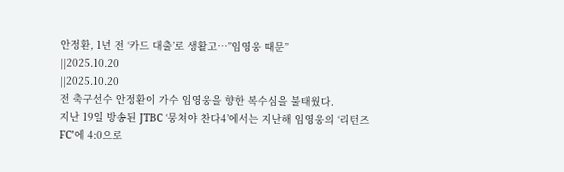안정환, 1년 전 ‘카드 대출’로 생활고…”임영웅 때문”
||2025.10.20
||2025.10.20
전 축구선수 안정환이 가수 임영웅을 향한 복수심을 불태웠다.
지난 19일 방송된 JTBC ‘뭉쳐야 찬다4’에서는 지난해 임영웅의 ‘리턴즈FC’에 4:0으로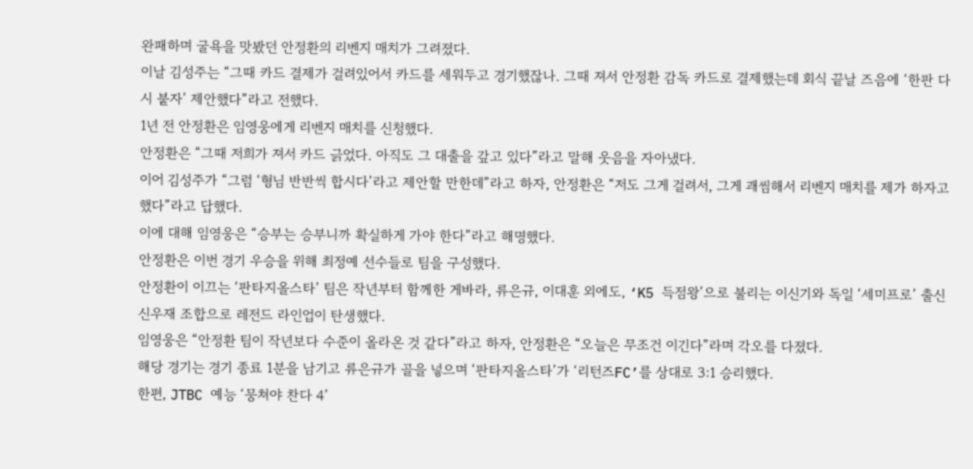완패하며 굴욕을 맛봤던 안정환의 리벤지 매치가 그려졌다.
이날 김성주는 “그때 카드 결제가 걸려있어서 카드를 세워두고 경기했잖나. 그때 져서 안정환 감독 카드로 결제했는데 회식 끝날 즈음에 ‘한판 다시 붙자’ 제안했다”라고 전했다.
1년 전 안정환은 임영웅에게 리벤지 매치를 신청했다.
안정환은 “그때 저희가 져서 카드 긁었다. 아직도 그 대출을 갚고 있다”라고 말해 웃음을 자아냈다.
이어 김성주가 “그럼 ‘형님 반반씩 합시다’라고 제안할 만한데”라고 하자, 안정환은 “저도 그게 걸려서, 그게 괘씸해서 리벤지 매치를 제가 하자고 했다”라고 답했다.
이에 대해 임영웅은 “승부는 승부니까 확실하게 가야 한다”라고 해명했다.
안정환은 이번 경기 우승을 위해 최정예 선수들로 팀을 구성했다.
안정환이 이끄는 ‘판타지올스타’ 팀은 작년부터 함께한 게바라, 류은규, 이대훈 외에도, ‘K5 득점왕’으로 불리는 이신기와 독일 ‘세미프로’ 출신 신우재 조합으로 레전드 라인업이 탄생했다.
임영웅은 “안정환 팀이 작년보다 수준이 올라온 것 같다”라고 하자, 안정환은 “오늘은 무조건 이긴다”라며 각오를 다졌다.
해당 경기는 경기 종료 1분을 남기고 류은규가 골을 넣으며 ‘판타지올스타’가 ‘리턴즈FC’를 상대로 3:1 승리했다.
한편, JTBC 예능 ‘뭉쳐야 찬다 4’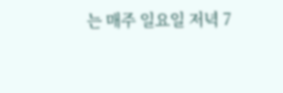는 매주 일요일 저녁 7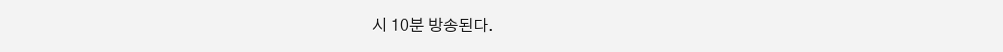시 10분 방송된다.